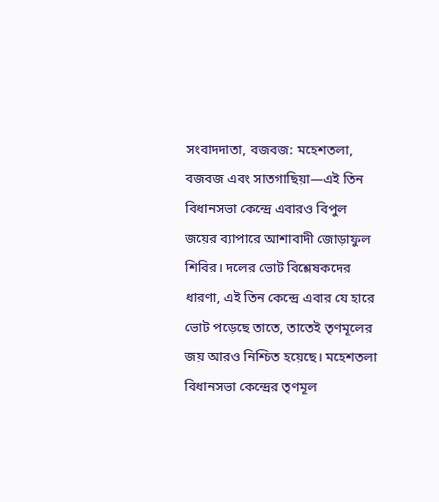সংবাদদাতা, বজবজ: মহেশতলা, বজবজ এবং সাতগাছিয়া—এই তিন বিধানসভা কেন্দ্রে এবারও বিপুল জয়ের ব্যাপারে আশাবাদী জোড়াফুল শিবির। দলের ভোট বিশ্লেষকদের ধারণা, এই তিন কেন্দ্রে এবার যে হারে ভোট পড়েছে তাতে, তাতেই তৃণমূলের জয় আরও নিশ্চিত হয়েছে। মহেশতলা বিধানসভা কেন্দ্রের তৃণমূল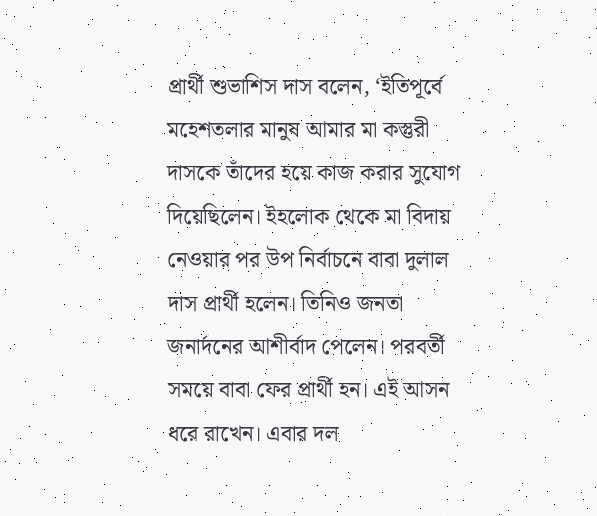প্রার্থী শুভাশিস দাস বলেন, ‘ইতিপূর্বে মহেশতলার মানুষ আমার মা কস্তুরী দাসকে তাঁদের হয়ে কাজ করার সুযোগ দিয়েছিলেন। ইহলোক থেকে মা বিদায় নেওয়ার পর উপ নির্বাচনে বাবা দুলাল দাস প্রার্থী হলেন। তিনিও জনতা জনার্দনের আশীর্বাদ পেলেন। পরবর্তী সময়ে বাবা ফের প্রার্থী হন। এই আসন ধরে রাখেন। এবার দল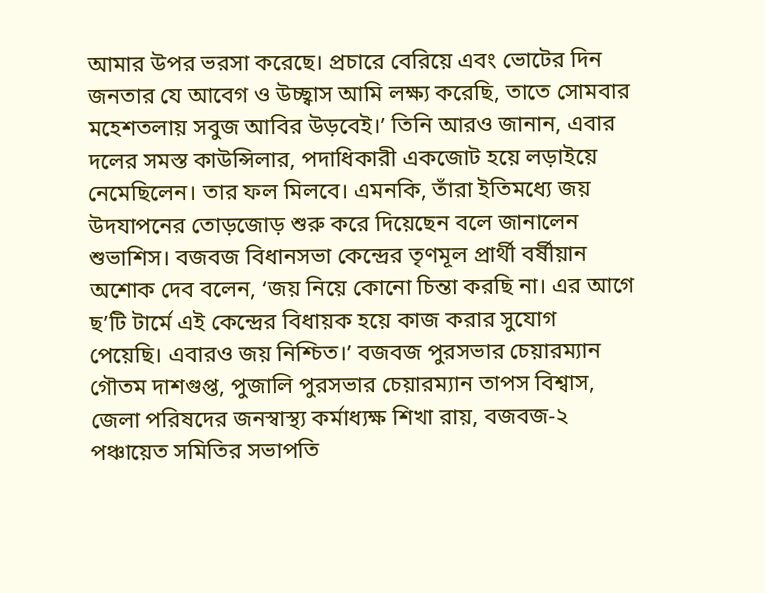আমার উপর ভরসা করেছে। প্রচারে বেরিয়ে এবং ভোটের দিন জনতার যে আবেগ ও উচ্ছ্বাস আমি লক্ষ্য করেছি, তাতে সোমবার মহেশতলায় সবুজ আবির উড়বেই।’ তিনি আরও জানান, এবার দলের সমস্ত কাউন্সিলার, পদাধিকারী একজোট হয়ে লড়াইয়ে নেমেছিলেন। তার ফল মিলবে। এমনকি, তাঁরা ইতিমধ্যে জয় উদযাপনের তোড়জোড় শুরু করে দিয়েছেন বলে জানালেন শুভাশিস। বজবজ বিধানসভা কেন্দ্রের তৃণমূল প্রার্থী বর্ষীয়ান অশোক দেব বলেন, ‘জয় নিয়ে কোনো চিন্তা করছি না। এর আগে ছ’টি টার্মে এই কেন্দ্রের বিধায়ক হয়ে কাজ করার সুযোগ পেয়েছি। এবারও জয় নিশ্চিত।’ বজবজ পুরসভার চেয়ারম্যান গৌতম দাশগুপ্ত, পুজালি পুরসভার চেয়ারম্যান তাপস বিশ্বাস, জেলা পরিষদের জনস্বাস্থ্য কর্মাধ্যক্ষ শিখা রায়, বজবজ-২ পঞ্চায়েত সমিতির সভাপতি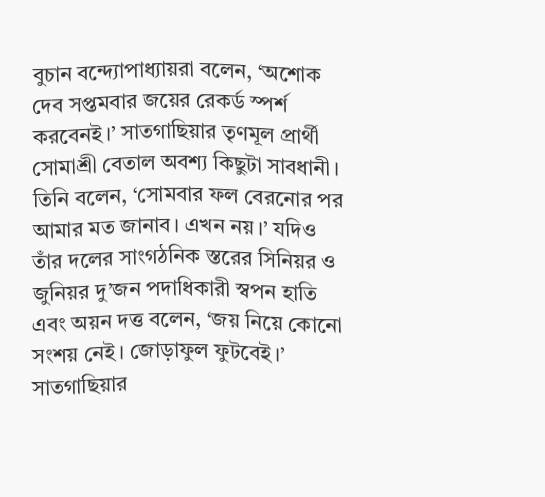বুচান বন্দ্যোপাধ্যায়রা বলেন, ‘অশোক দেব সপ্তমবার জয়ের রেকর্ড স্পর্শ করবেনই।’ সাতগাছিয়ার তৃণমূল প্রার্থী সোমাশ্রী বেতাল অবশ্য কিছুটা সাবধানী। তিনি বলেন, ‘সোমবার ফল বেরনোর পর আমার মত জানাব। এখন নয়।’ যদিও তাঁর দলের সাংগঠনিক স্তরের সিনিয়র ও জুনিয়র দু’জন পদাধিকারী স্বপন হাতি এবং অয়ন দত্ত বলেন, ‘জয় নিয়ে কোনো সংশয় নেই। জোড়াফুল ফুটবেই।’ সাতগাছিয়ার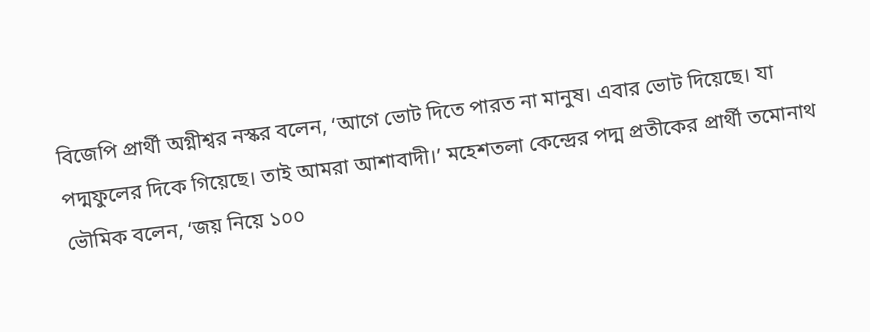বিজেপি প্রার্থী অগ্নীশ্বর নস্কর বলেন, ‘আগে ভোট দিতে পারত না মানুষ। এবার ভোট দিয়েছে। যা পদ্মফুলের দিকে গিয়েছে। তাই আমরা আশাবাদী।’ মহেশতলা কেন্দ্রের পদ্ম প্রতীকের প্রার্থী তমোনাথ ভৌমিক বলেন, ‘জয় নিয়ে ১০০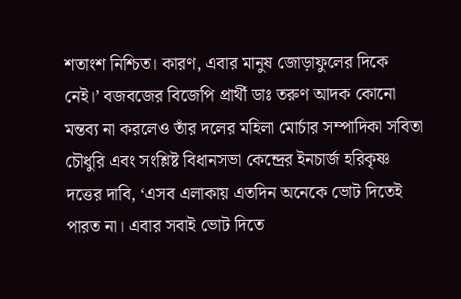শতাংশ নিশ্চিত। কারণ, এবার মানুষ জোড়াফুলের দিকে নেই।’ বজবজের বিজেপি প্রার্থী ডাঃ তরুণ আদক কোনো মন্তব্য না করলেও তাঁর দলের মহিলা মোর্চার সম্পাদিকা সবিতা চৌধুরি এবং সংশ্লিষ্ট বিধানসভা কেন্দ্রের ইনচার্জ হরিকৃষ্ণ দত্তের দাবি, ‘এসব এলাকায় এতদিন অনেকে ভোট দিতেই পারত না। এবার সবাই ভোট দিতে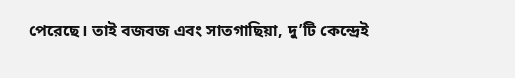পেরেছে। তাই বজবজ এবং সাতগাছিয়া, দু’টি কেন্দ্রেই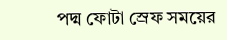পদ্ম ফোটা স্রেফ সময়ের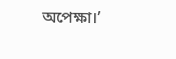অপেক্ষা।’